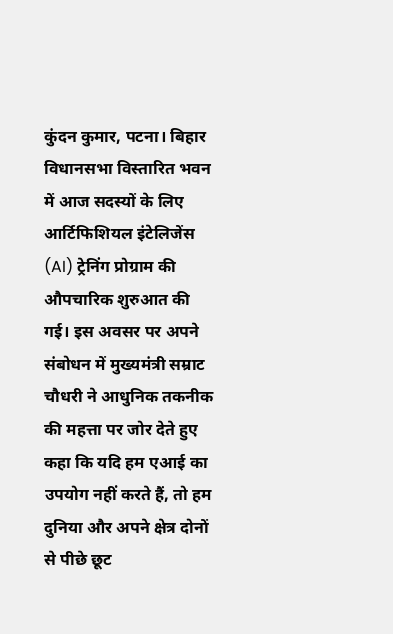कुंदन कुमार, पटना। बिहार विधानसभा विस्तारित भवन में आज सदस्यों के लिए आर्टिफिशियल इंटेलिजेंस (AI) ट्रेनिंग प्रोग्राम की औपचारिक शुरुआत की गई। इस अवसर पर अपने संबोधन में मुख्यमंत्री सम्राट चौधरी ने आधुनिक तकनीक की महत्ता पर जोर देते हुए कहा कि यदि हम एआई का उपयोग नहीं करते हैं, तो हम दुनिया और अपने क्षेत्र दोनों से पीछे छूट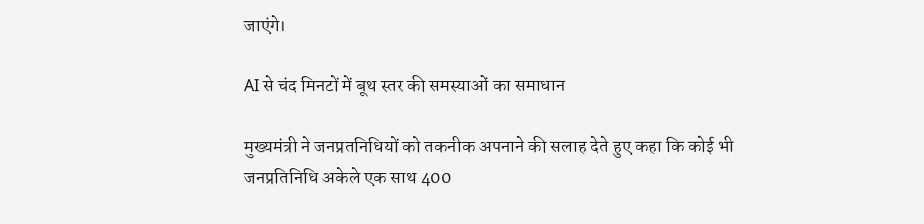जाएंगे।

AI से चंद मिनटों में बूथ स्तर की समस्याओं का समाधान

मुख्यमंत्री ने जनप्रतनिधियों को तकनीक अपनाने की सलाह देते हुए कहा कि कोई भी जनप्रतिनिधि अकेले एक साथ 400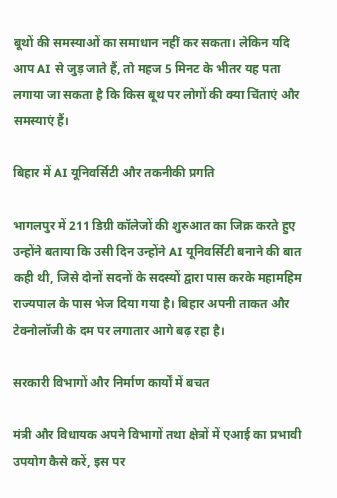बूथों की समस्याओं का समाधान नहीं कर सकता। लेकिन यदि आप AI से जुड़ जाते हैं, तो महज 5 मिनट के भीतर यह पता लगाया जा सकता है कि किस बूथ पर लोगों की क्या चिंताएं और समस्याएं हैं।

बिहार में AI यूनिवर्सिटी और तकनीकी प्रगति

भागलपुर में 211 डिग्री कॉलेजों की शुरुआत का जिक्र करते हुए उन्होंने बताया कि उसी दिन उन्होंने AI यूनिवर्सिटी बनाने की बात कही थी, जिसे दोनों सदनों के सदस्यों द्वारा पास करके महामहिम राज्यपाल के पास भेज दिया गया है। बिहार अपनी ताकत और टेक्नोलॉजी के दम पर लगातार आगे बढ़ रहा है।

सरकारी विभागों और निर्माण कार्यों में बचत

मंत्री और विधायक अपने विभागों तथा क्षेत्रों में एआई का प्रभावी उपयोग कैसे करें, इस पर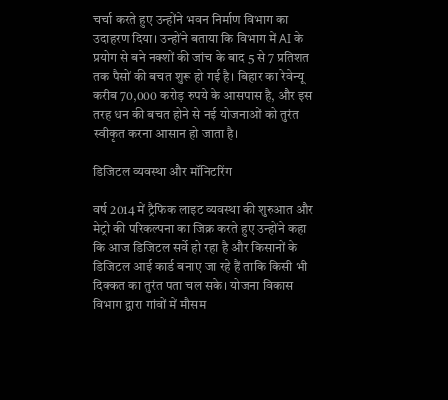चर्चा करते हुए उन्होंने भवन निर्माण विभाग का उदाहरण दिया। उन्होंने बताया कि विभाग में AI के प्रयोग से बने नक्शों की जांच के बाद 5 से 7 प्रतिशत तक पैसों की बचत शुरू हो गई है। बिहार का रेवेन्यू करीब 70,000 करोड़ रुपये के आसपास है, और इस तरह धन की बचत होने से नई योजनाओं को तुरंत स्वीकृत करना आसान हो जाता है।

डिजिटल व्यवस्था और मॉनिटरिंग

वर्ष 2014 में ट्रैफिक लाइट व्यवस्था की शुरुआत और मेट्रो की परिकल्पना का जिक्र करते हुए उन्होंने कहा कि आज डिजिटल सर्वे हो रहा है और किसानों के डिजिटल आई कार्ड बनाए जा रहे हैं ताकि किसी भी दिक्कत का तुरंत पता चल सके। योजना विकास विभाग द्वारा गांवों में मौसम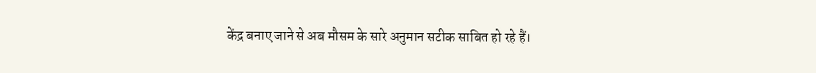केंद्र बनाए जाने से अब मौसम के सारे अनुमान सटीक साबित हो रहे हैं।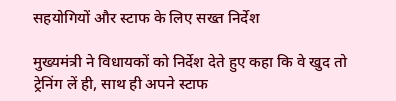सहयोगियों और स्टाफ के लिए सख्त निर्देश

मुख्यमंत्री ने विधायकों को निर्देश देते हुए कहा कि वे खुद तो ट्रेनिंग लें ही, साथ ही अपने स्टाफ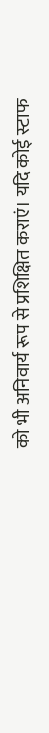को भी अनिवार्य रूप से प्रशिक्षित कराएं। यदि कोई स्टाफ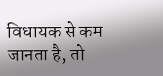विधायक से कम जानता है, तो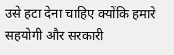उसे हटा देना चाहिए क्योंकि हमारे सहयोगी और सरकारी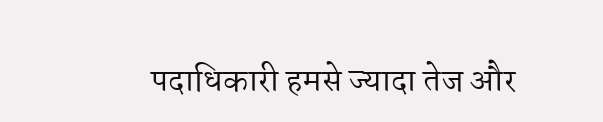पदाधिकारी हमसे ज्यादा तेज और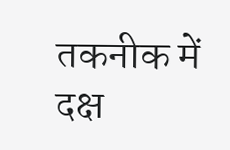तकनीक में दक्ष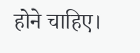होने चाहिए।